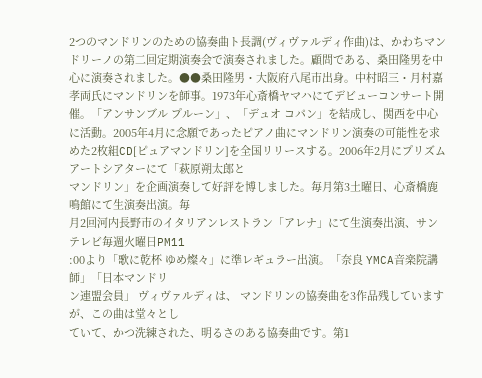2つのマンドリンのための協奏曲ト長調(ヴィヴァルディ作曲)は、かわちマンドリーノの第二回定期演奏会で演奏されました。顧問である、桑田隆男を中心に演奏されました。●●桑田隆男・大阪府八尾市出身。中村昭三・月村嘉孝両氏にマンドリンを師事。1973年心斎橋ヤマハにてデビューコンサート開催。「アンサンブル プルーン」、「デュオ コパン」を結成し、関西を中心に活動。2005年4月に念願であったピアノ曲にマンドリン演奏の可能性を求めた2枚組CD[ピュアマンドリン]を全国リリースする。2006年2月にプリズムアートシアターにて「萩原朔太郎と
マンドリン」を企画演奏して好評を博しました。毎月第3土曜日、心斎橋鹿鳴館にて生演奏出演。毎
月2回河内長野市のイタリアンレストラン「アレナ」にて生演奏出演、サンテレビ毎週火曜日PM11
:00より「歌に乾杯 ゆめ燦々」に準レギュラー出演。「奈良 YMCA音楽院講師」「日本マンドリ
ン連盟会員」 ヴィヴァルディは、 マンドリンの協奏曲を3作品残していますが、この曲は堂々とし
ていて、かつ洗練された、明るさのある協奏曲です。第1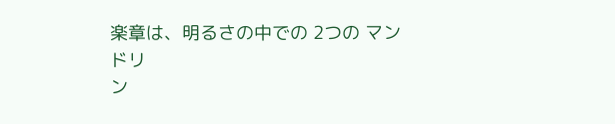楽章は、明るさの中での 2つの マンドリ
ン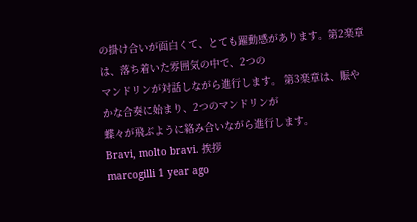の掛け合いが面白くて、とても躍動感があります。第2楽章は、落ち着いた雰囲気の中で、2つの
マンドリンが対話しながら進行します。 第3楽章は、賑やかな合奏に始まり、2つのマンドリンが
蝶々が飛ぶように絡み合いながら進行します。
Bravi, molto bravi. 挨拶
marcogilli 1 year ago